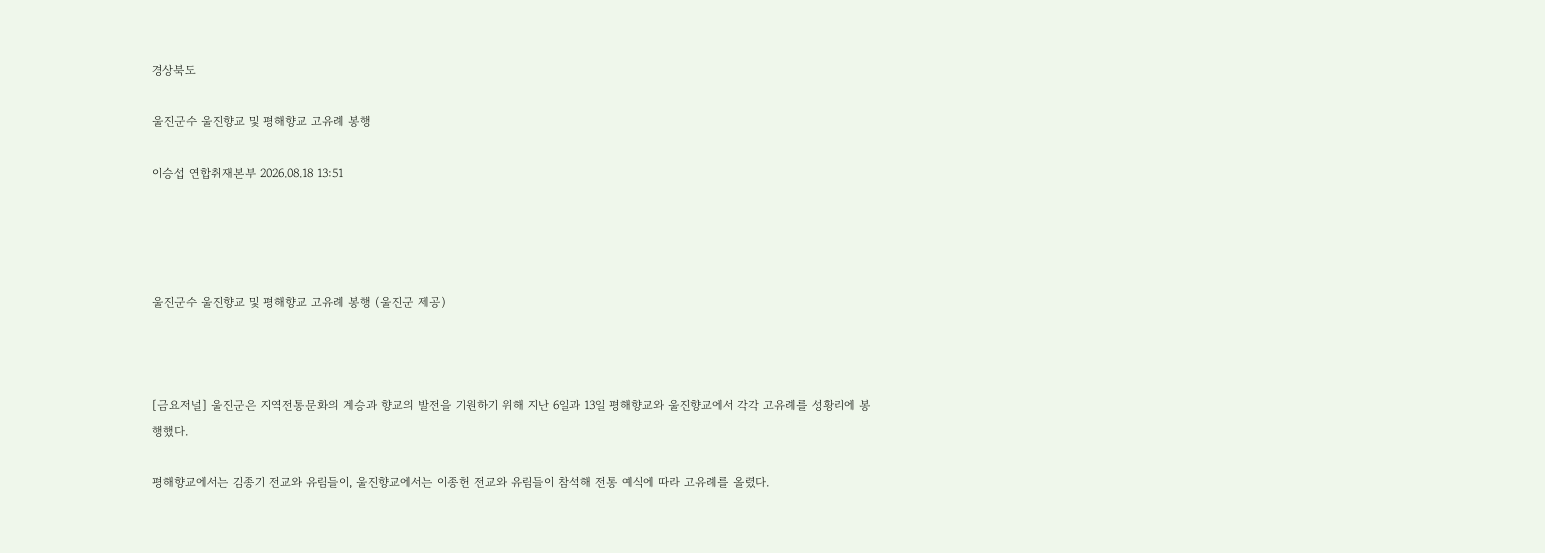경상북도

울진군수 울진향교 및 평해향교 고유례 봉행

이승섭 연합취재본부 2026.08.18 13:51




울진군수 울진향교 및 평해향교 고유례 봉행 (울진군 제공)



[금요저널] 울진군은 지역전통문화의 계승과 향교의 발전을 기원하기 위해 지난 6일과 13일 평해향교와 울진향교에서 각각 고유례를 성황리에 봉행했다.

평해향교에서는 김종기 전교와 유림들이, 울진향교에서는 이종헌 전교와 유림들이 참석해 전통 예식에 따라 고유례를 올렸다.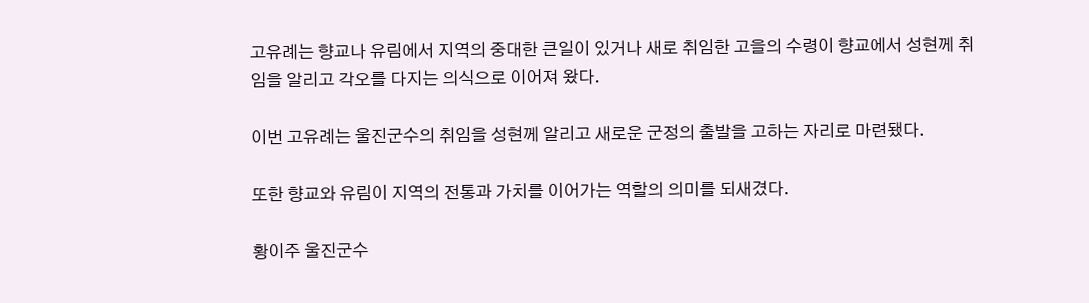고유례는 향교나 유림에서 지역의 중대한 큰일이 있거나 새로 취임한 고을의 수령이 향교에서 성현께 취임을 알리고 각오를 다지는 의식으로 이어져 왔다.

이번 고유례는 울진군수의 취임을 성현께 알리고 새로운 군정의 출발을 고하는 자리로 마련됐다.

또한 향교와 유림이 지역의 전통과 가치를 이어가는 역할의 의미를 되새겼다.

황이주 울진군수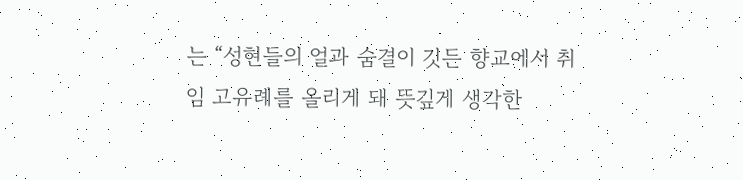는 “성현들의 얼과 숨결이 깃든 향교에서 취임 고유례를 올리게 돼 뜻깊게 생각한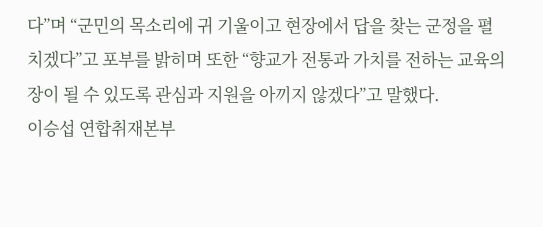다”며 “군민의 목소리에 귀 기울이고 현장에서 답을 찾는 군정을 펼치겠다”고 포부를 밝히며 또한 “향교가 전통과 가치를 전하는 교육의 장이 될 수 있도록 관심과 지원을 아끼지 않겠다”고 말했다.
이승섭 연합취재본부